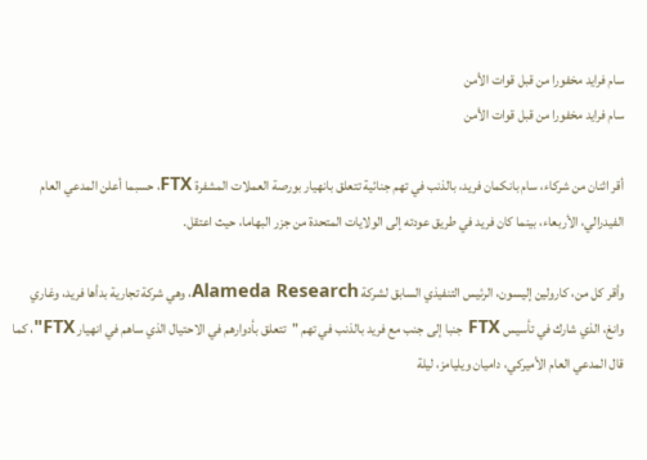سام فرايد مخفورا من قبل قوات الأمن
سام فرايد مخفورا من قبل قوات الأمن

أقر اثنان من شركاء، سام بانكمان فريد، بالذنب في تهم جنائية تتعلق بانهيار بورصة العملات المشفرة FTX، حسبما أعلن المدعي العام الفيدرالي، الأربعاء، بينما كان فريد في طريق عودته إلى الولايات المتحدة من جزر البهاما، حيث اعتقل.

وأقر كل من، كارولين إليسون، الرئيس التنفيذي السابق لشركة Alameda Research، وهي شركة تجارية بدأها فريد، وغاري وانغ، الذي شارك في تأسيس FTX جنبا إلى جنب مع فريد بالذنب في تهم "تتعلق بأدوارهم في الاحتيال الذي ساهم في انهيار FTX"، كما قال المدعي العام الأميركي، داميان ويليامز، ليلة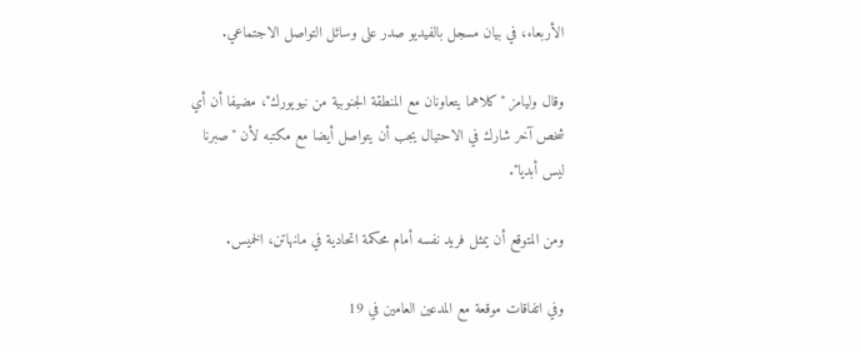الأربعاء، في بيان مسجل بالفيديو صدر على وسائل التواصل الاجتماعي.

وقال وليامز "كلاهما يتعاونان مع المنطقة الجنوبية من نيويورك"، مضيفا أن أي شخص آخر شارك في الاحتيال يجب أن يتواصل أيضا مع مكتبه لأن "صبرنا ليس أبديا".

ومن المتوقع أن يمثل فريد نفسه أمام محكمة اتحادية في مانهاتن، الخميس.

وفي اتفاقات موقعة مع المدعين العامين في 19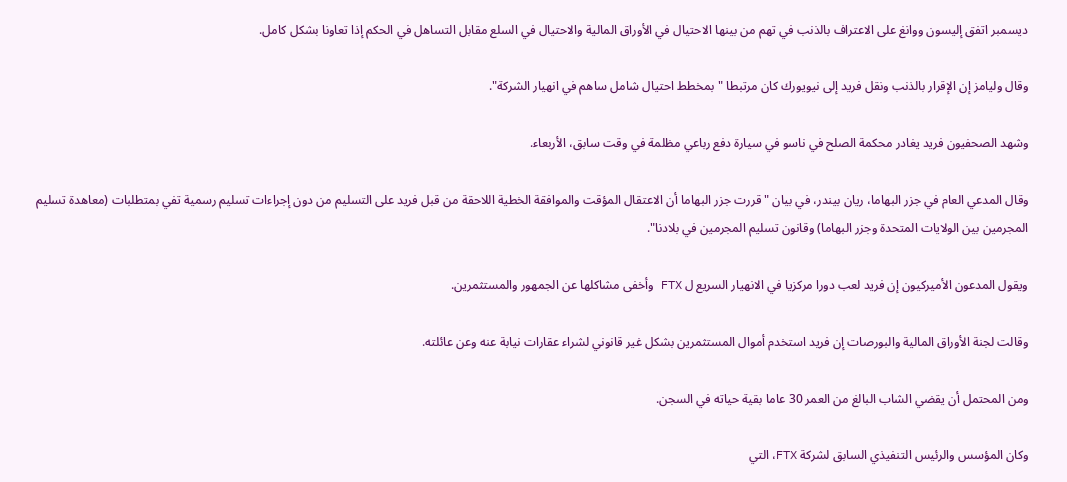ديسمبر اتفق إليسون ووانغ على الاعتراف بالذنب في تهم من بينها الاحتيال في الأوراق المالية والاحتيال في السلع مقابل التساهل في الحكم إذا تعاونا بشكل كامل.

وقال وليامز إن الإقرار بالذنب ونقل فريد إلى نيويورك كان مرتبطا "بمخطط احتيال شامل ساهم في انهيار الشركة".

وشهد الصحفيون فريد يغادر محكمة الصلح في ناسو في سيارة دفع رباعي مظلمة في وقت سابق، الأربعاء.

وقال المدعي العام في جزر البهاما، ريان بيندر، في بيان "قررت جزر البهاما أن الاعتقال المؤقت والموافقة الخطية اللاحقة من قبل فريد على التسليم من دون إجراءات تسليم رسمية تفي بمتطلبات (معاهدة تسليم المجرمين بين الولايات المتحدة وجزر البهاما) وقانون تسليم المجرمين في بلادنا".

ويقول المدعون الأميركيون إن فريد لعب دورا مركزيا في الانهيار السريع ل FTX وأخفى مشاكلها عن الجمهور والمستثمرين.

وقالت لجنة الأوراق المالية والبورصات إن فريد استخدم أموال المستثمرين بشكل غير قانوني لشراء عقارات نيابة عنه وعن عائلته.

ومن المحتمل أن يقضي الشاب البالغ من العمر 30 عاما بقية حياته في السجن.

وكان المؤسس والرئيس التنفيذي السابق لشركة FTX، التي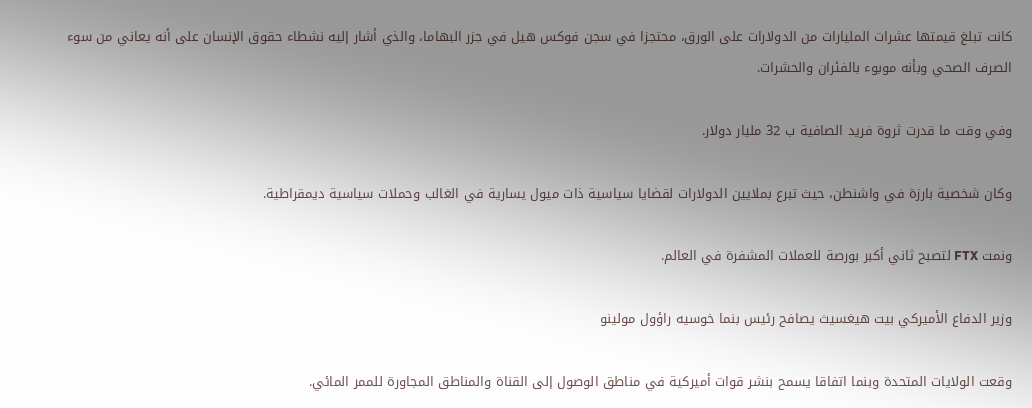كانت تبلغ قيمتها عشرات المليارات من الدولارات على الورق، محتجزا في سجن فوكس هيل في جزر البهاما، والذي أشار إليه نشطاء حقوق الإنسان على أنه يعاني من سوء الصرف الصحي وبأنه موبوء بالفئران والحشرات.

وفي وقت ما قدرت ثروة فريد الصافية ب 32 مليار دولار.

وكان شخصية بارزة في واشنطن، حيث تبرع بملايين الدولارات لقضايا سياسية ذات ميول يسارية في الغالب وحملات سياسية ديمقراطية.

ونمت FTX لتصبح ثاني أكبر بورصة للعملات المشفرة في العالم.

وزير الدفاع الأميركي بيت هيغسيث يصافح رئيس بنما خوسيه راؤول مولينو

وقعت الولايات المتحدة وبنما اتفاقا يسمح بنشر قوات أميركية في مناطق الوصول إلى القناة والمناطق المجاورة للممر المائي.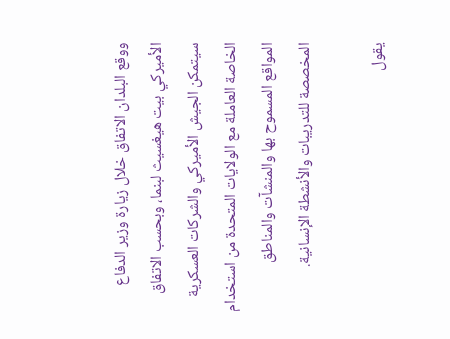ووقع البلدان الاتفاق خلال زيارة وزير الدفاع الأميركي بيت هيغسيث لبنما، وبحسب الاتفاق سيتمكن الجيش الأميركي والشركات العسكرية الخاصة العاملة مع الولايات المتحدة من استخدام المواقع المسموح بها والمنشآت والمناطق المخصصة للتدريبات والأنشطة الإنسانية.

يقول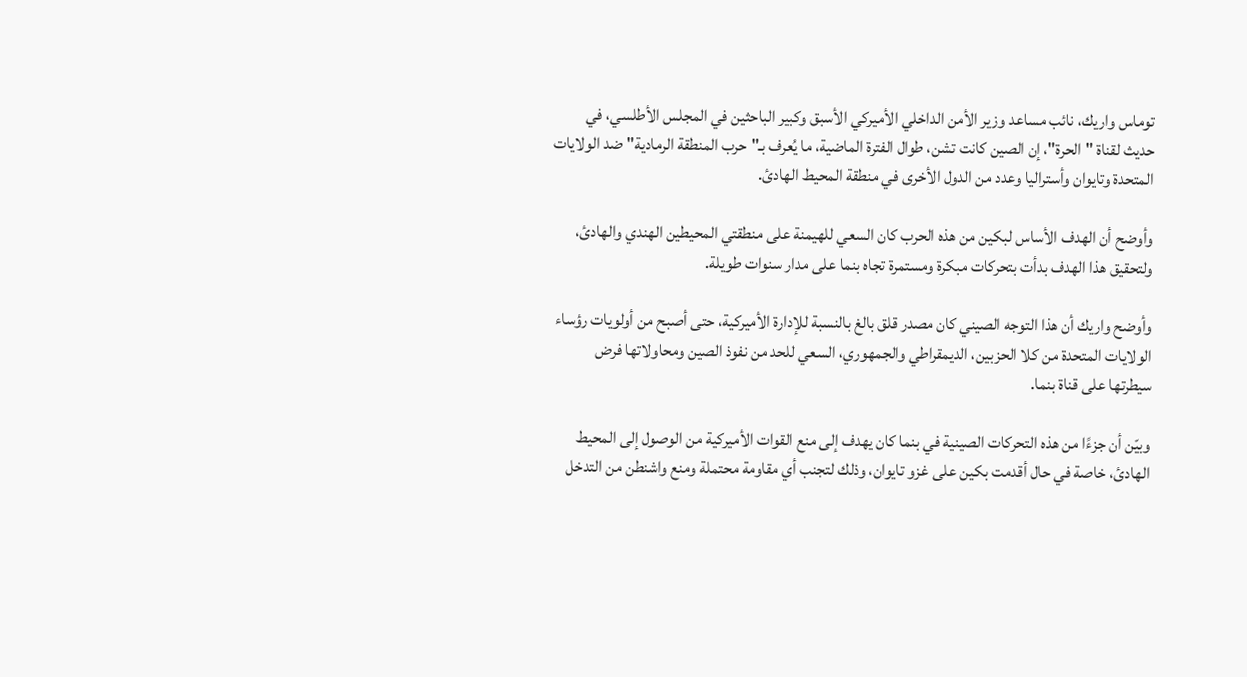توماس واريك، نائب مساعد وزير الأمن الداخلي الأميركي الأسبق وكبير الباحثين في المجلس الأطلسي، في حديث لقناة "الحرة"، إن الصين كانت تشن، طوال الفترة الماضية، ما يُعرف بـ"حرب المنطقة الرمادية" ضد الولايات المتحدة وتايوان وأستراليا وعدد من الدول الأخرى في منطقة المحيط الهادئ.

وأوضح أن الهدف الأساس لبكين من هذه الحرب كان السعي للهيمنة على منطقتي المحيطين الهندي والهادئ، ولتحقيق هذا الهدف بدأت بتحركات مبكرة ومستمرة تجاه بنما على مدار سنوات طويلة.

وأوضح واريك أن هذا التوجه الصيني كان مصدر قلق بالغ بالنسبة للإدارة الأميركية، حتى أصبح من أولويات رؤساء الولايات المتحدة من كلا الحزبين، الديمقراطي والجمهوري، السعي للحد من نفوذ الصين ومحاولاتها فرض سيطرتها على قناة بنما.

وبيّن أن جزءًا من هذه التحركات الصينية في بنما كان يهدف إلى منع القوات الأميركية من الوصول إلى المحيط الهادئ، خاصة في حال أقدمت بكين على غزو تايوان، وذلك لتجنب أي مقاومة محتملة ومنع واشنطن من التدخل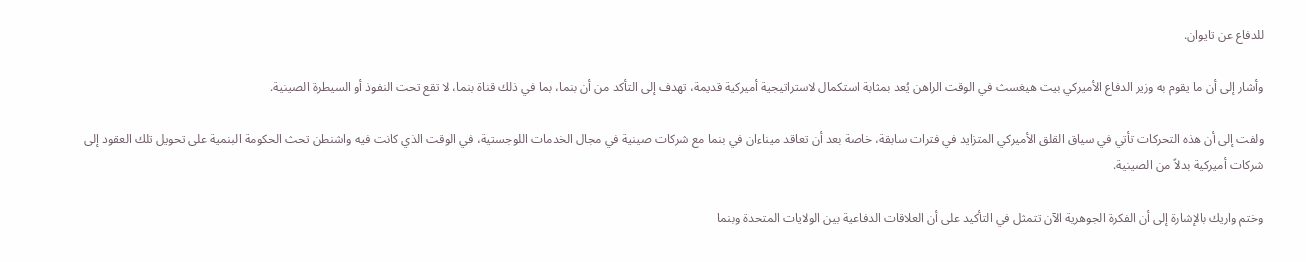للدفاع عن تايوان.

وأشار إلى أن ما يقوم به وزير الدفاع الأميركي بيت هيغسث في الوقت الراهن يُعد بمثابة استكمال لاستراتيجية أميركية قديمة، تهدف إلى التأكد من أن بنما، بما في ذلك قناة بنما، لا تقع تحت النفوذ أو السيطرة الصينية.

ولفت إلى أن هذه التحركات تأتي في سياق القلق الأميركي المتزايد في فترات سابقة، خاصة بعد أن تعاقد ميناءان في بنما مع شركات صينية في مجال الخدمات اللوجستية، في الوقت الذي كانت فيه واشنطن تحث الحكومة البنمية على تحويل تلك العقود إلى شركات أميركية بدلاً من الصينية.

وختم واريك بالإشارة إلى أن الفكرة الجوهرية الآن تتمثل في التأكيد على أن العلاقات الدفاعية بين الولايات المتحدة وبنما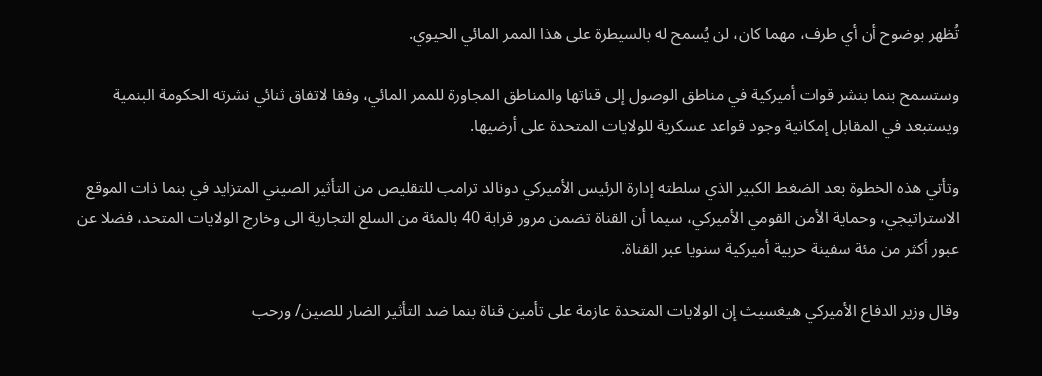تُظهر بوضوح أن أي طرف، مهما كان، لن يُسمح له بالسيطرة على هذا الممر المائي الحيوي.

وستسمح بنما بنشر قوات أميركية في مناطق الوصول إلى قناتها والمناطق المجاورة للممر المائي، وفقا لاتفاق ثنائي نشرته الحكومة البنمية ويستبعد في المقابل إمكانية وجود قواعد عسكرية للولايات المتحدة على أرضيها.

وتأتي هذه الخطوة بعد الضغط الكبير الذي سلطته إدارة الرئيس الأميركي دونالد ترامب للتقليص من التأثير الصيني المتزايد في بنما ذات الموقع الاستراتيجي، وحماية الأمن القومي الأميركي، سيما أن القناة تضمن مرور قرابة 40 بالمئة من السلع التجارية الى وخارج الولايات المتحد، فضلا عن عبور أكثر من مئة سفينة حربية أميركية سنويا عبر القناة.

وقال وزير الدفاع الأميركي هيغسيث إن الولايات المتحدة عازمة على تأمين قناة بنما ضد التأثير الضار للصين/ ورحب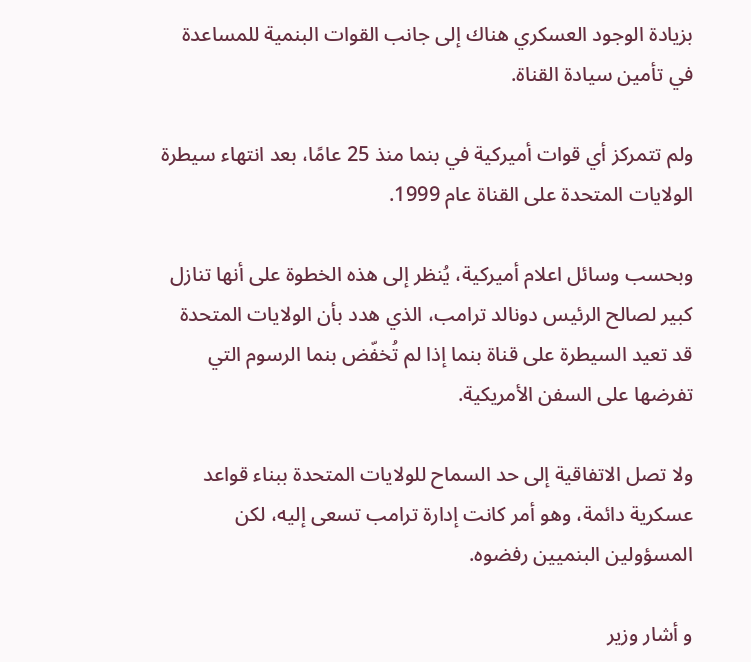بزيادة الوجود العسكري هناك إلى جانب القوات البنمية للمساعدة في تأمين سيادة القناة.

ولم تتمركز أي قوات أميركية في بنما منذ 25 عامًا، بعد انتهاء سيطرة الولايات المتحدة على القناة عام 1999.

وبحسب وسائل اعلام أميركية، يُنظر إلى هذه الخطوة على أنها تنازل كبير لصالح الرئيس دونالد ترامب، الذي هدد بأن الولايات المتحدة قد تعيد السيطرة على قناة بنما إذا لم تُخفّض بنما الرسوم التي تفرضها على السفن الأمريكية.

ولا تصل الاتفاقية إلى حد السماح للولايات المتحدة ببناء قواعد عسكرية دائمة، وهو أمر كانت إدارة ترامب تسعى إليه، لكن المسؤولين البنميين رفضوه.

و أشار وزير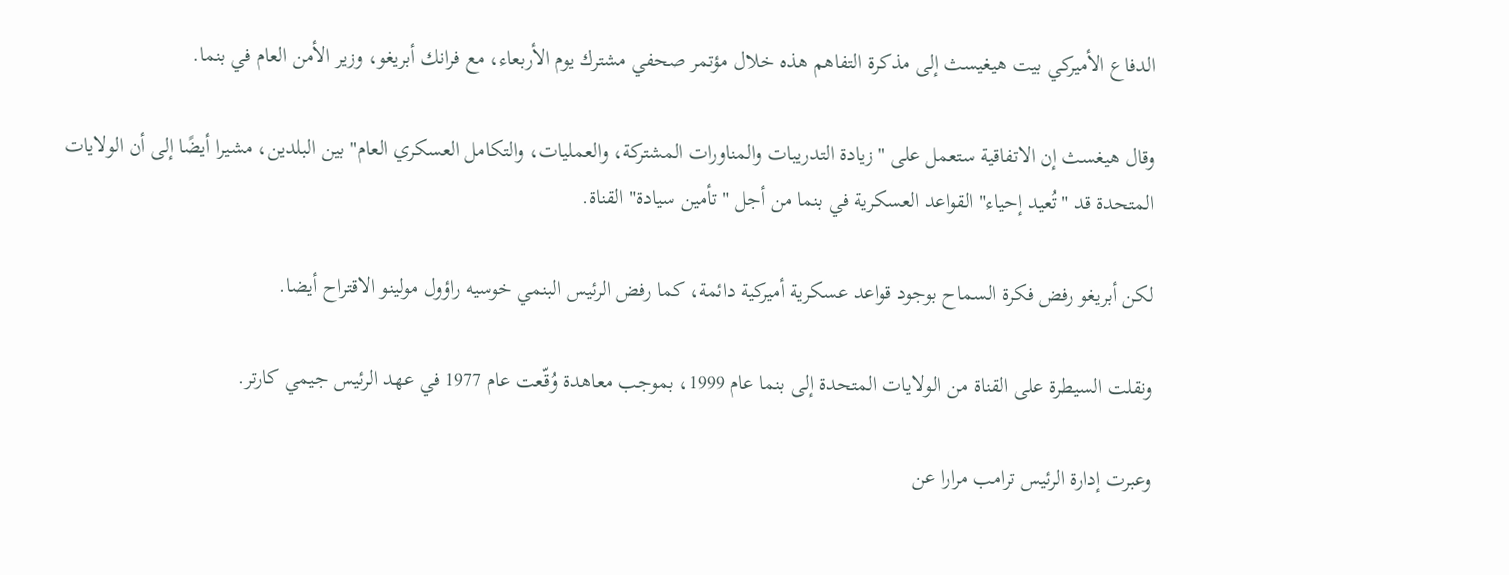الدفاع الأميركي بيت هيغيسث إلى مذكرة التفاهم هذه خلال مؤتمر صحفي مشترك يوم الأربعاء، مع فرانك أبريغو، وزير الأمن العام في بنما.

وقال هيغسث إن الاتفاقية ستعمل على "زيادة التدريبات والمناورات المشتركة، والعمليات، والتكامل العسكري العام" بين البلدين، مشيرا أيضًا إلى أن الولايات المتحدة قد "تُعيد إحياء" القواعد العسكرية في بنما من أجل "تأمين سيادة" القناة.

لكن أبريغو رفض فكرة السماح بوجود قواعد عسكرية أميركية دائمة، كما رفض الرئيس البنمي خوسيه راؤول مولينو الاقتراح أيضا.

ونقلت السيطرة على القناة من الولايات المتحدة إلى بنما عام 1999، بموجب معاهدة وُقّعت عام 1977 في عهد الرئيس جيمي كارتر.

وعبرت إدارة الرئيس ترامب مرارا عن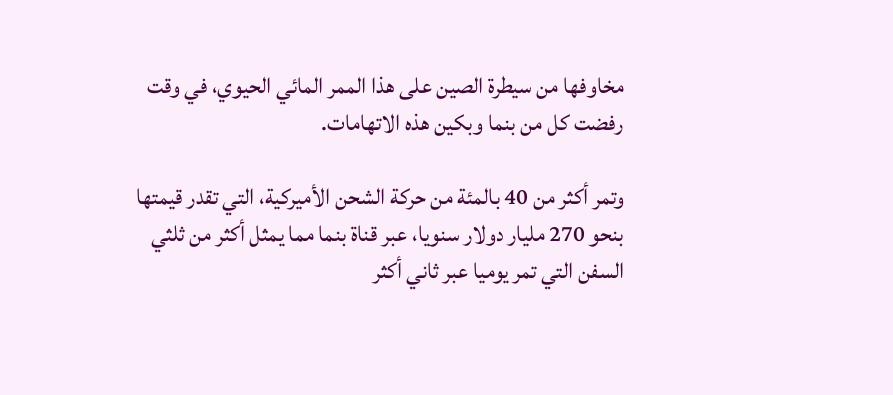مخاوفها من سيطرة الصين على هذا الممر المائي الحيوي، في وقت رفضت كل من بنما وبكين هذه الاتهامات.

وتمر أكثر من 40 بالمئة من حركة الشحن الأميركية، التي تقدر قيمتها بنحو 270 مليار دولار سنويا، عبر قناة بنما مما يمثل أكثر من ثلثي السفن التي تمر يوميا عبر ثاني أكثر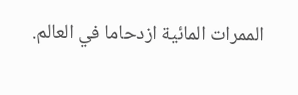الممرات المائية ازدحاما في العالم.